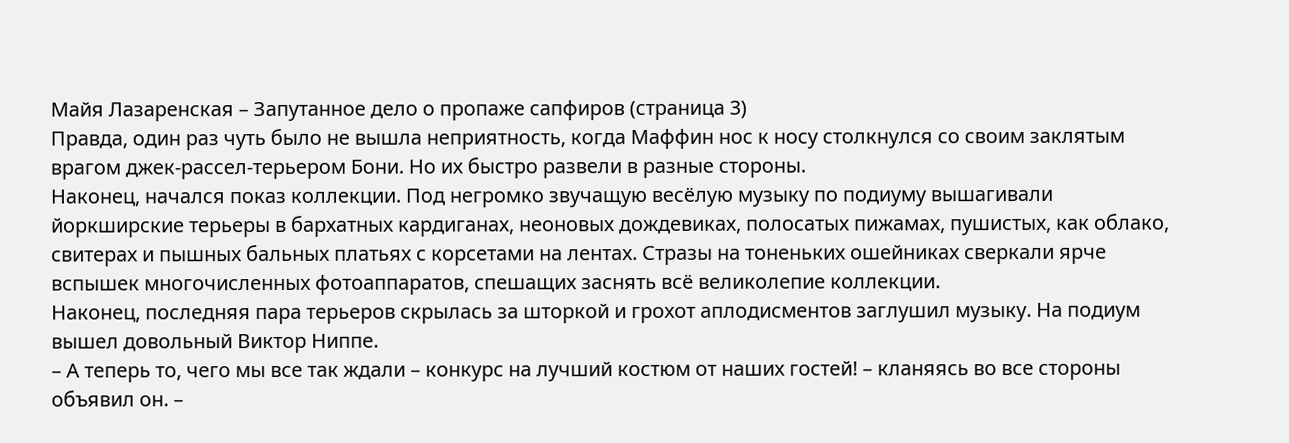Майя Лазаренская – Запутанное дело о пропаже сапфиров (страница 3)
Правда, один раз чуть было не вышла неприятность, когда Маффин нос к носу столкнулся со своим заклятым врагом джек-рассел-терьером Бони. Но их быстро развели в разные стороны.
Наконец, начался показ коллекции. Под негромко звучащую весёлую музыку по подиуму вышагивали йоркширские терьеры в бархатных кардиганах, неоновых дождевиках, полосатых пижамах, пушистых, как облако, свитерах и пышных бальных платьях с корсетами на лентах. Стразы на тоненьких ошейниках сверкали ярче вспышек многочисленных фотоаппаратов, спешащих заснять всё великолепие коллекции.
Наконец, последняя пара терьеров скрылась за шторкой и грохот аплодисментов заглушил музыку. На подиум вышел довольный Виктор Ниппе.
– А теперь то, чего мы все так ждали – конкурс на лучший костюм от наших гостей! – кланяясь во все стороны объявил он. –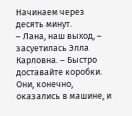Начинаем через десять минут.
– Лана, наш выход, – засуетилась Элла Карловна. – Быстро доставайте коробки.
Они, конечно, оказались в машине, и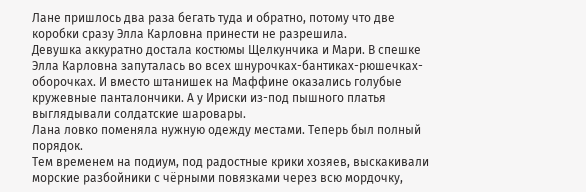Лане пришлось два раза бегать туда и обратно, потому что две коробки сразу Элла Карловна принести не разрешила.
Девушка аккуратно достала костюмы Щелкунчика и Мари. В спешке Элла Карловна запуталась во всех шнурочках-бантиках-рюшечках-оборочках. И вместо штанишек на Маффине оказались голубые кружевные панталончики. А у Ириски из-под пышного платья выглядывали солдатские шаровары.
Лана ловко поменяла нужную одежду местами. Теперь был полный порядок.
Тем временем на подиум, под радостные крики хозяев, выскакивали морские разбойники с чёрными повязками через всю мордочку,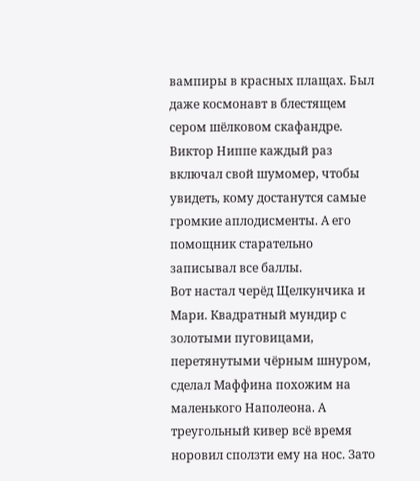вампиры в красных плащах. Был даже космонавт в блестящем сером шёлковом скафандре.
Виктор Ниппе каждый раз включал свой шумомер, чтобы увидеть, кому достанутся самые громкие аплодисменты. А его помощник старательно записывал все баллы.
Вот настал черёд Щелкунчика и Мари. Квадратный мундир с золотыми пуговицами, перетянутыми чёрным шнуром, сделал Маффина похожим на маленького Наполеона. А треугольный кивер всё время норовил сползти ему на нос. Зато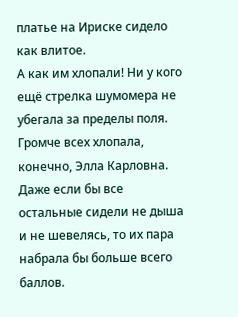платье на Ириске сидело как влитое.
А как им хлопали! Ни у кого ещё стрелка шумомера не убегала за пределы поля. Громче всех хлопала, конечно, Элла Карловна. Даже если бы все остальные сидели не дыша и не шевелясь, то их пара набрала бы больше всего баллов.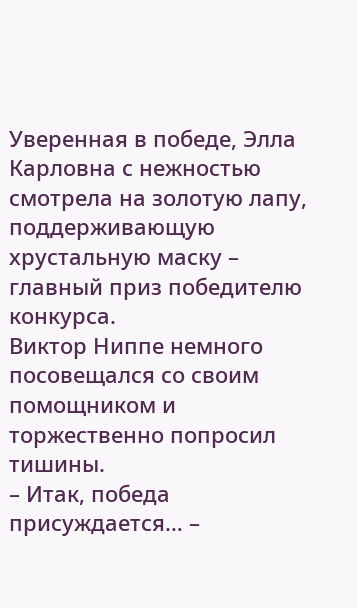Уверенная в победе, Элла Карловна с нежностью смотрела на золотую лапу, поддерживающую хрустальную маску – главный приз победителю конкурса.
Виктор Ниппе немного посовещался со своим помощником и торжественно попросил тишины.
– Итак, победа присуждается… –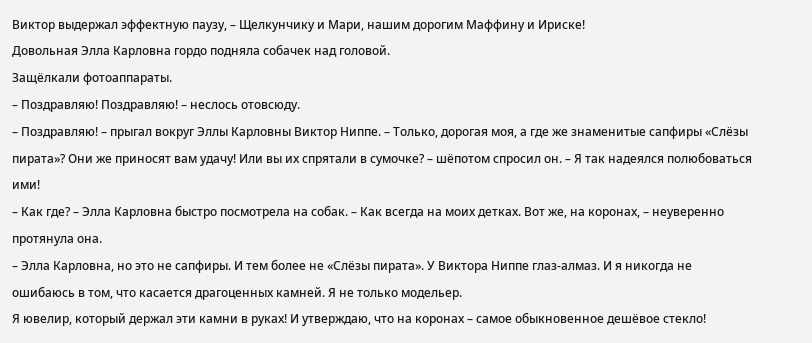Виктор выдержал эффектную паузу, – Щелкунчику и Мари, нашим дорогим Маффину и Ириске!
Довольная Элла Карловна гордо подняла собачек над головой.
Защёлкали фотоаппараты.
– Поздравляю! Поздравляю! – неслось отовсюду.
– Поздравляю! – прыгал вокруг Эллы Карловны Виктор Ниппе. – Только, дорогая моя, а где же знаменитые сапфиры «Слёзы пирата»? Они же приносят вам удачу! Или вы их спрятали в сумочке? – шёпотом спросил он. – Я так надеялся полюбоваться ими!
– Как где? – Элла Карловна быстро посмотрела на собак. – Как всегда на моих детках. Вот же, на коронах, – неуверенно протянула она.
– Элла Карловна, но это не сапфиры. И тем более не «Слёзы пирата». У Виктора Ниппе глаз-алмаз. И я никогда не ошибаюсь в том, что касается драгоценных камней. Я не только модельер.
Я ювелир, который держал эти камни в руках! И утверждаю, что на коронах – самое обыкновенное дешёвое стекло!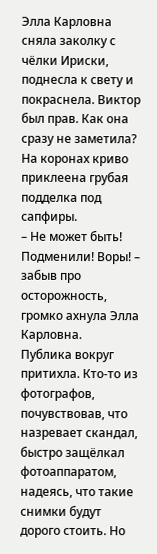Элла Карловна сняла заколку с чёлки Ириски, поднесла к свету и покраснела. Виктор был прав. Как она сразу не заметила?
На коронах криво приклеена грубая подделка под сапфиры.
– Не может быть! Подменили! Воры! – забыв про осторожность, громко ахнула Элла Карловна.
Публика вокруг притихла. Кто-то из фотографов, почувствовав, что назревает скандал, быстро защёлкал фотоаппаратом, надеясь, что такие снимки будут дорого стоить. Но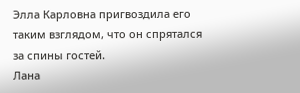Элла Карловна пригвоздила его таким взглядом, что он спрятался за спины гостей.
Лана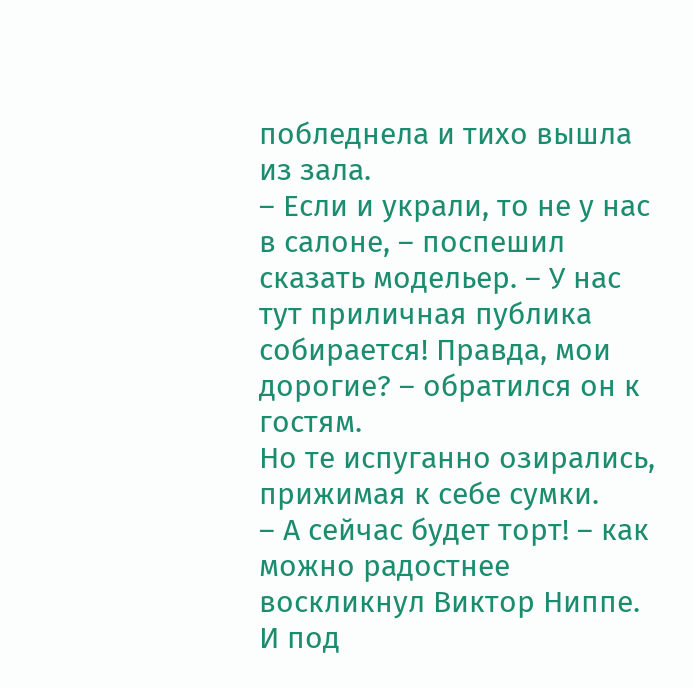побледнела и тихо вышла из зала.
– Если и украли, то не у нас в салоне, – поспешил сказать модельер. – У нас тут приличная публика собирается! Правда, мои дорогие? – обратился он к гостям.
Но те испуганно озирались, прижимая к себе сумки.
– А сейчас будет торт! – как можно радостнее воскликнул Виктор Ниппе.
И под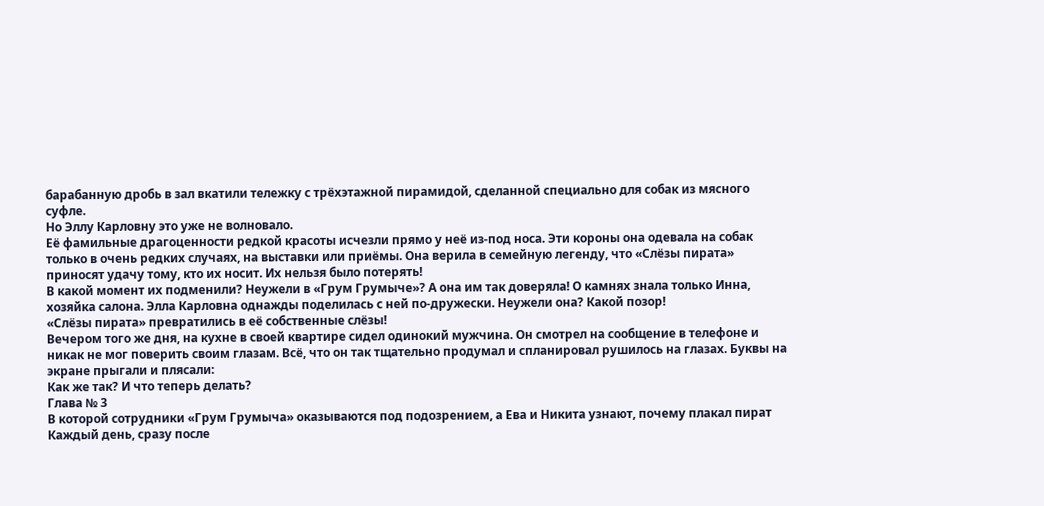барабанную дробь в зал вкатили тележку с трёхэтажной пирамидой, сделанной специально для собак из мясного суфле.
Но Эллу Карловну это уже не волновало.
Её фамильные драгоценности редкой красоты исчезли прямо у неё из-под носа. Эти короны она одевала на собак только в очень редких случаях, на выставки или приёмы. Она верила в семейную легенду, что «Слёзы пирата» приносят удачу тому, кто их носит. Их нельзя было потерять!
В какой момент их подменили? Неужели в «Грум Грумыче»? А она им так доверяла! О камнях знала только Инна, хозяйка салона. Элла Карловна однажды поделилась с ней по-дружески. Неужели она? Какой позор!
«Слёзы пирата» превратились в её собственные слёзы!
Вечером того же дня, на кухне в своей квартире сидел одинокий мужчина. Он смотрел на сообщение в телефоне и никак не мог поверить своим глазам. Всё, что он так тщательно продумал и спланировал рушилось на глазах. Буквы на экране прыгали и плясали:
Как же так? И что теперь делать?
Глава № 3
В которой сотрудники «Грум Грумыча» оказываются под подозрением, а Ева и Никита узнают, почему плакал пират
Каждый день, сразу после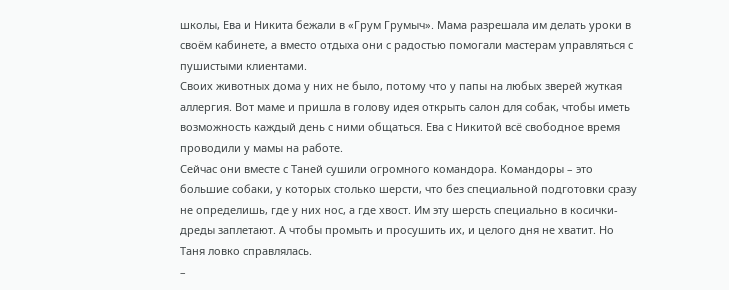школы, Ева и Никита бежали в «Грум Грумыч». Мама разрешала им делать уроки в своём кабинете, а вместо отдыха они с радостью помогали мастерам управляться с пушистыми клиентами.
Своих животных дома у них не было, потому что у папы на любых зверей жуткая аллергия. Вот маме и пришла в голову идея открыть салон для собак, чтобы иметь возможность каждый день с ними общаться. Ева с Никитой всё свободное время проводили у мамы на работе.
Сейчас они вместе с Таней сушили огромного командора. Командоры – это большие собаки, у которых столько шерсти, что без специальной подготовки сразу не определишь, где у них нос, а где хвост. Им эту шерсть специально в косички-дреды заплетают. А чтобы промыть и просушить их, и целого дня не хватит. Но Таня ловко справлялась.
–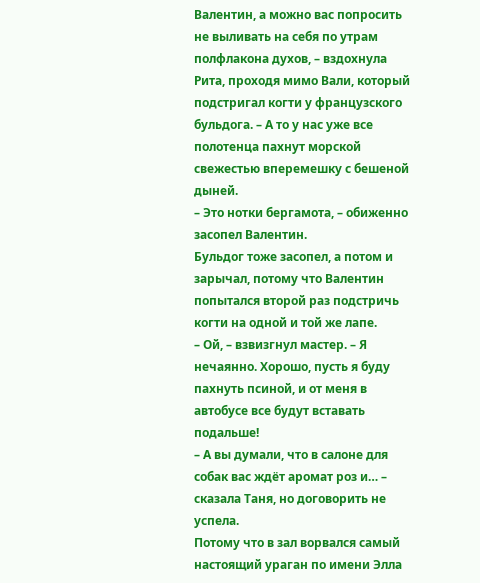Валентин, а можно вас попросить не выливать на себя по утрам полфлакона духов, – вздохнула Рита, проходя мимо Вали, который подстригал когти у французского бульдога. – А то у нас уже все полотенца пахнут морской свежестью вперемешку с бешеной дыней.
– Это нотки бергамота, – обиженно засопел Валентин.
Бульдог тоже засопел, а потом и зарычал, потому что Валентин попытался второй раз подстричь когти на одной и той же лапе.
– Ой, – взвизгнул мастер. – Я нечаянно. Хорошо, пусть я буду пахнуть псиной, и от меня в автобусе все будут вставать подальше!
– А вы думали, что в салоне для собак вас ждёт аромат роз и… – сказала Таня, но договорить не успела.
Потому что в зал ворвался самый настоящий ураган по имени Элла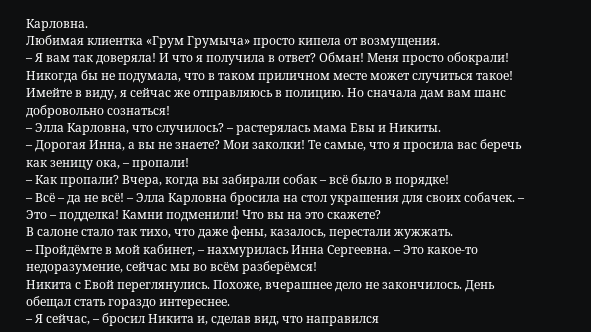Карловна.
Любимая клиентка «Грум Грумыча» просто кипела от возмущения.
– Я вам так доверяла! И что я получила в ответ? Обман! Меня просто обокрали! Никогда бы не подумала, что в таком приличном месте может случиться такое! Имейте в виду, я сейчас же отправляюсь в полицию. Но сначала дам вам шанс добровольно сознаться!
– Элла Карловна, что случилось? – растерялась мама Евы и Никиты.
– Дорогая Инна, а вы не знаете? Мои заколки! Те самые, что я просила вас беречь как зеницу ока, – пропали!
– Как пропали? Вчера, когда вы забирали собак – всё было в порядке!
– Всё – да не всё! – Элла Карловна бросила на стол украшения для своих собачек. – Это – подделка! Камни подменили! Что вы на это скажете?
В салоне стало так тихо, что даже фены, казалось, перестали жужжать.
– Пройдёмте в мой кабинет, – нахмурилась Инна Сергеевна. – Это какое-то недоразумение, сейчас мы во всём разберёмся!
Никита с Евой переглянулись. Похоже, вчерашнее дело не закончилось. День обещал стать гораздо интереснее.
– Я сейчас, – бросил Никита и, сделав вид, что направился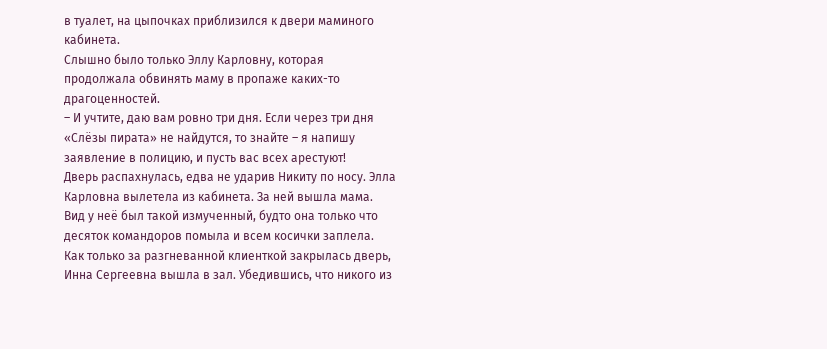в туалет, на цыпочках приблизился к двери маминого кабинета.
Слышно было только Эллу Карловну, которая продолжала обвинять маму в пропаже каких-то драгоценностей.
– И учтите, даю вам ровно три дня. Если через три дня «Слёзы пирата» не найдутся, то знайте – я напишу заявление в полицию, и пусть вас всех арестуют!
Дверь распахнулась, едва не ударив Никиту по носу. Элла Карловна вылетела из кабинета. За ней вышла мама. Вид у неё был такой измученный, будто она только что десяток командоров помыла и всем косички заплела.
Как только за разгневанной клиенткой закрылась дверь, Инна Сергеевна вышла в зал. Убедившись, что никого из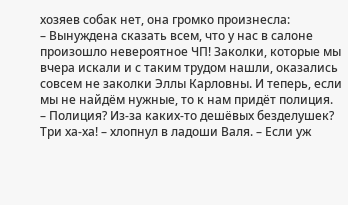хозяев собак нет, она громко произнесла:
– Вынуждена сказать всем, что у нас в салоне произошло невероятное ЧП! Заколки, которые мы вчера искали и с таким трудом нашли, оказались совсем не заколки Эллы Карловны. И теперь, если мы не найдём нужные, то к нам придёт полиция.
– Полиция? Из-за каких-то дешёвых безделушек? Три ха-ха! – хлопнул в ладоши Валя. – Если уж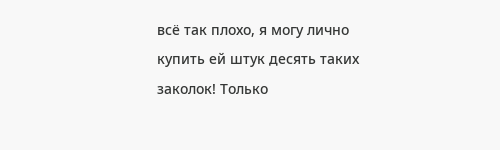всё так плохо, я могу лично купить ей штук десять таких заколок! Только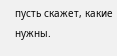пусть скажет, какие нужны.